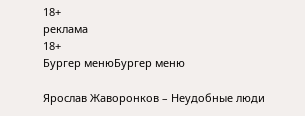18+
реклама
18+
Бургер менюБургер меню

Ярослав Жаворонков – Неудобные люди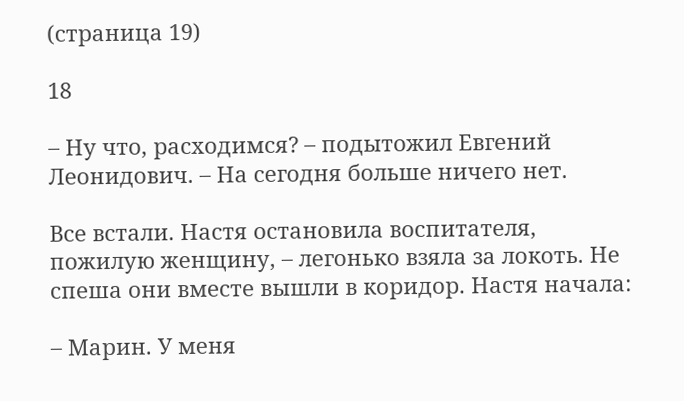(страница 19)

18

– Ну что, расходимся? – подытожил Евгений Леонидович. – На сегодня больше ничего нет.

Все встали. Настя остановила воспитателя, пожилую женщину, – легонько взяла за локоть. Не спеша они вместе вышли в коридор. Настя начала:

– Марин. У меня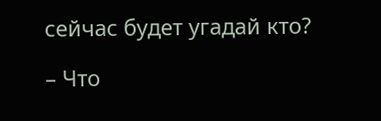сейчас будет угадай кто?

– Что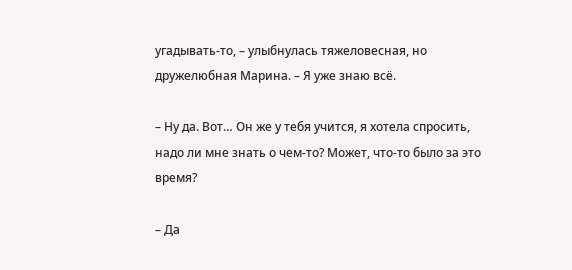угадывать-то, – улыбнулась тяжеловесная, но дружелюбная Марина. – Я уже знаю всё.

– Ну да. Вот… Он же у тебя учится, я хотела спросить, надо ли мне знать о чем-то? Может, что-то было за это время?

– Да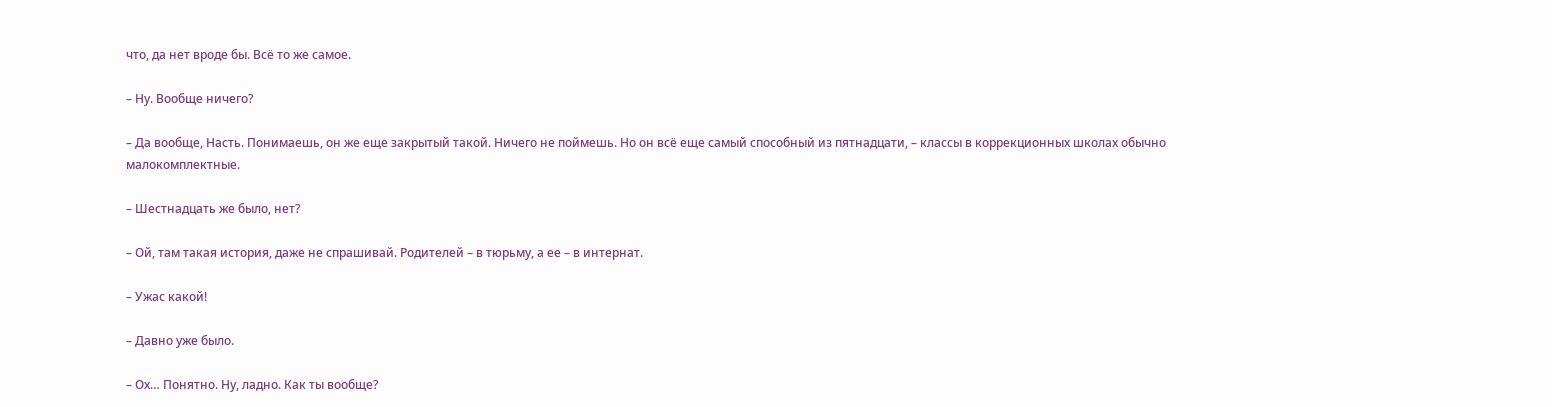что, да нет вроде бы. Всё то же самое.

– Ну. Вообще ничего?

– Да вообще, Насть. Понимаешь, он же еще закрытый такой. Ничего не поймешь. Но он всё еще самый способный из пятнадцати, – классы в коррекционных школах обычно малокомплектные.

– Шестнадцать же было, нет?

– Ой, там такая история, даже не спрашивай. Родителей – в тюрьму, а ее – в интернат.

– Ужас какой!

– Давно уже было.

– Ох… Понятно. Ну, ладно. Как ты вообще?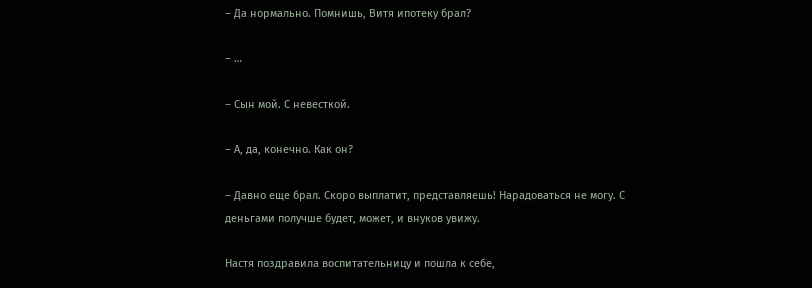– Да нормально. Помнишь, Витя ипотеку брал?

– …

– Сын мой. С невесткой.

– А, да, конечно. Как он?

– Давно еще брал. Скоро выплатит, представляешь! Нарадоваться не могу. С деньгами получше будет, может, и внуков увижу.

Настя поздравила воспитательницу и пошла к себе,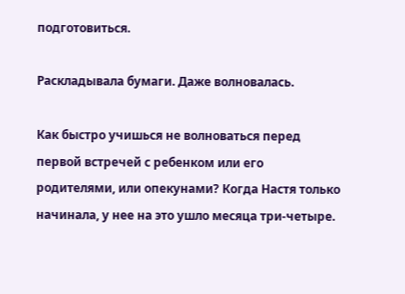подготовиться.

Раскладывала бумаги. Даже волновалась.

Как быстро учишься не волноваться перед первой встречей с ребенком или его родителями, или опекунами? Когда Настя только начинала, у нее на это ушло месяца три-четыре.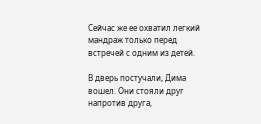Сейчас же ее охватил легкий мандраж только перед встречей с одним из детей.

В дверь постучали, Дима вошел. Они стояли друг напротив друга,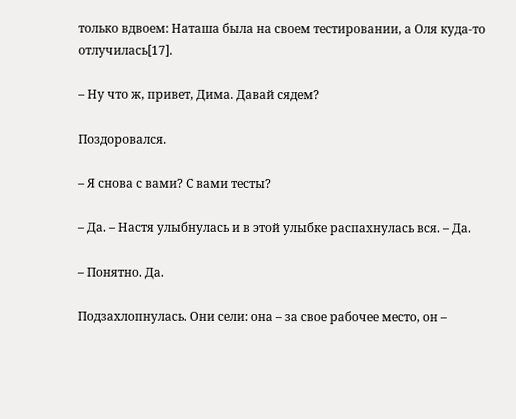только вдвоем: Наташа была на своем тестировании, а Оля куда-то отлучилась[17].

– Ну что ж, привет, Дима. Давай сядем?

Поздоровался.

– Я снова с вами? С вами тесты?

– Да. – Настя улыбнулась и в этой улыбке распахнулась вся. – Да.

– Понятно. Да.

Подзахлопнулась. Они сели: она – за свое рабочее место, он –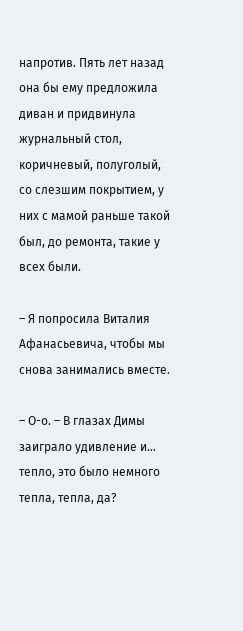напротив. Пять лет назад она бы ему предложила диван и придвинула журнальный стол, коричневый, полуголый, со слезшим покрытием, у них с мамой раньше такой был, до ремонта, такие у всех были.

– Я попросила Виталия Афанасьевича, чтобы мы снова занимались вместе.

– О-о. – В глазах Димы заиграло удивление и… тепло, это было немного тепла, тепла, да?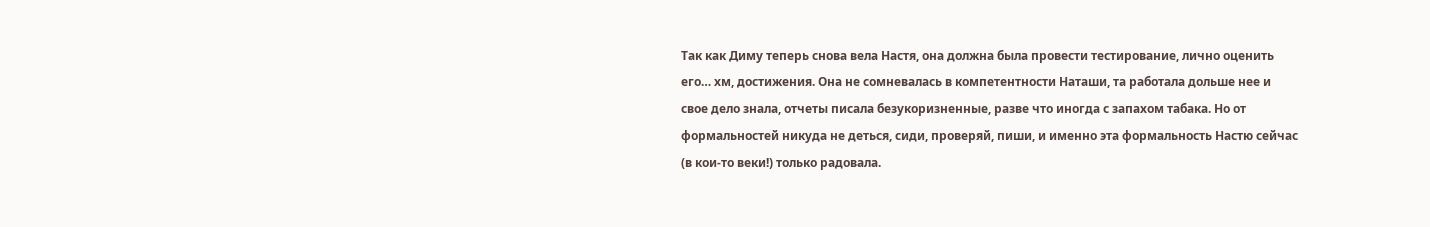Так как Диму теперь снова вела Настя, она должна была провести тестирование, лично оценить его… хм, достижения. Она не сомневалась в компетентности Наташи, та работала дольше нее и свое дело знала, отчеты писала безукоризненные, разве что иногда с запахом табака. Но от формальностей никуда не деться, сиди, проверяй, пиши, и именно эта формальность Настю сейчас (в кои-то веки!) только радовала.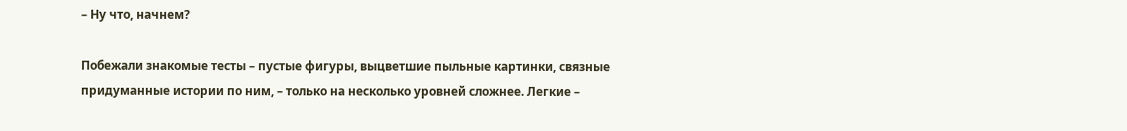– Ну что, начнем?

Побежали знакомые тесты – пустые фигуры, выцветшие пыльные картинки, связные придуманные истории по ним, – только на несколько уровней сложнее. Легкие –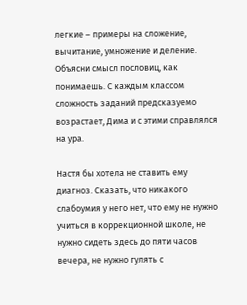легкие – примеры на сложение, вычитание, умножение и деление. Объясни смысл пословиц, как понимаешь. С каждым классом сложность заданий предсказуемо возрастает, Дима и с этими справлялся на ура.

Настя бы хотела не ставить ему диагноз. Сказать, что никакого слабоумия у него нет, что ему не нужно учиться в коррекционной школе, не нужно сидеть здесь до пяти часов вечера, не нужно гулять с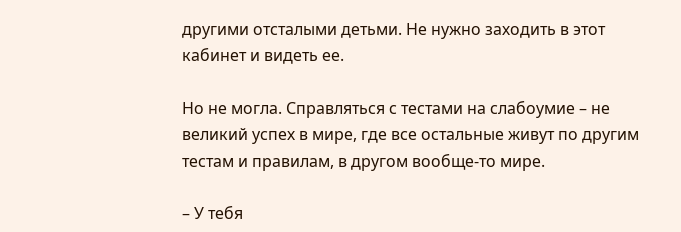другими отсталыми детьми. Не нужно заходить в этот кабинет и видеть ее.

Но не могла. Справляться с тестами на слабоумие – не великий успех в мире, где все остальные живут по другим тестам и правилам, в другом вообще-то мире.

– У тебя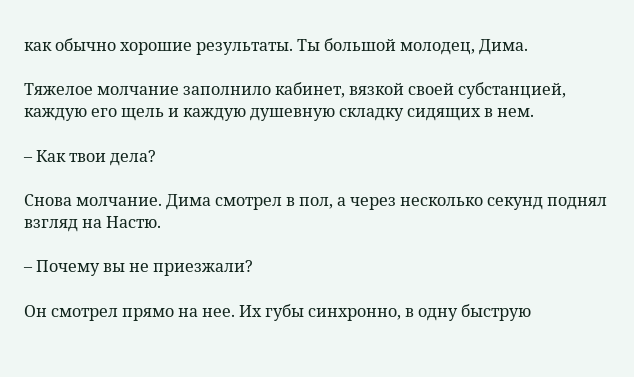как обычно хорошие результаты. Ты большой молодец, Дима.

Тяжелое молчание заполнило кабинет, вязкой своей субстанцией, каждую его щель и каждую душевную складку сидящих в нем.

– Как твои дела?

Снова молчание. Дима смотрел в пол, а через несколько секунд поднял взгляд на Настю.

– Почему вы не приезжали?

Он смотрел прямо на нее. Их губы синхронно, в одну быструю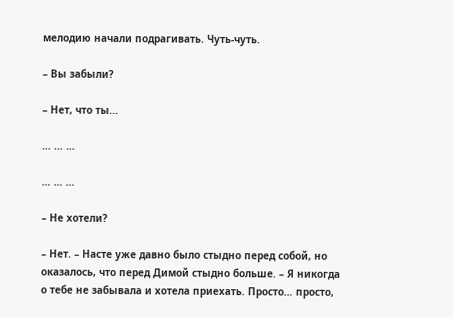мелодию начали подрагивать. Чуть-чуть.

– Вы забыли?

– Нет, что ты…

… … …

… … …

– Не хотели?

– Нет. – Насте уже давно было стыдно перед собой, но оказалось, что перед Димой стыдно больше. – Я никогда о тебе не забывала и хотела приехать. Просто… просто,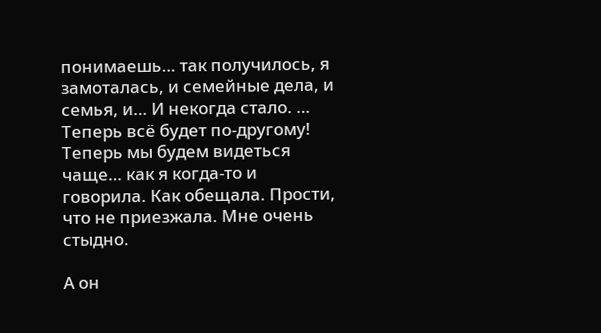понимаешь… так получилось, я замоталась, и семейные дела, и семья, и… И некогда стало. … Теперь всё будет по-другому! Теперь мы будем видеться чаще… как я когда-то и говорила. Как обещала. Прости, что не приезжала. Мне очень стыдно.

А он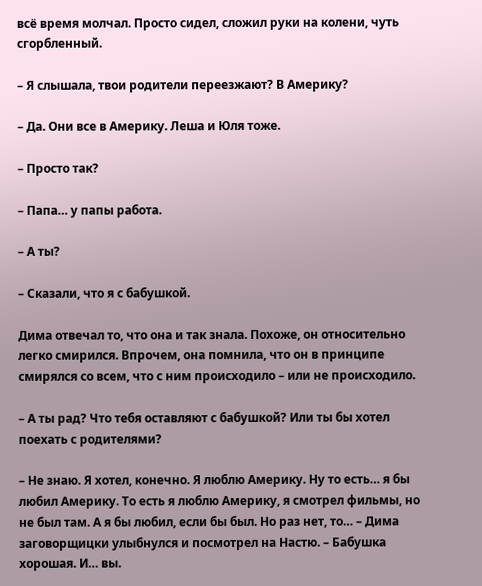всё время молчал. Просто сидел, сложил руки на колени, чуть сгорбленный.

– Я слышала, твои родители переезжают? В Америку?

– Да. Они все в Америку. Леша и Юля тоже.

– Просто так?

– Папа… у папы работа.

– А ты?

– Сказали, что я с бабушкой.

Дима отвечал то, что она и так знала. Похоже, он относительно легко смирился. Впрочем, она помнила, что он в принципе смирялся со всем, что с ним происходило – или не происходило.

– А ты рад? Что тебя оставляют с бабушкой? Или ты бы хотел поехать с родителями?

– Не знаю. Я хотел, конечно. Я люблю Америку. Ну то есть… я бы любил Америку. То есть я люблю Америку, я смотрел фильмы, но не был там. А я бы любил, если бы был. Но раз нет, то… – Дима заговорщицки улыбнулся и посмотрел на Настю. – Бабушка хорошая. И… вы.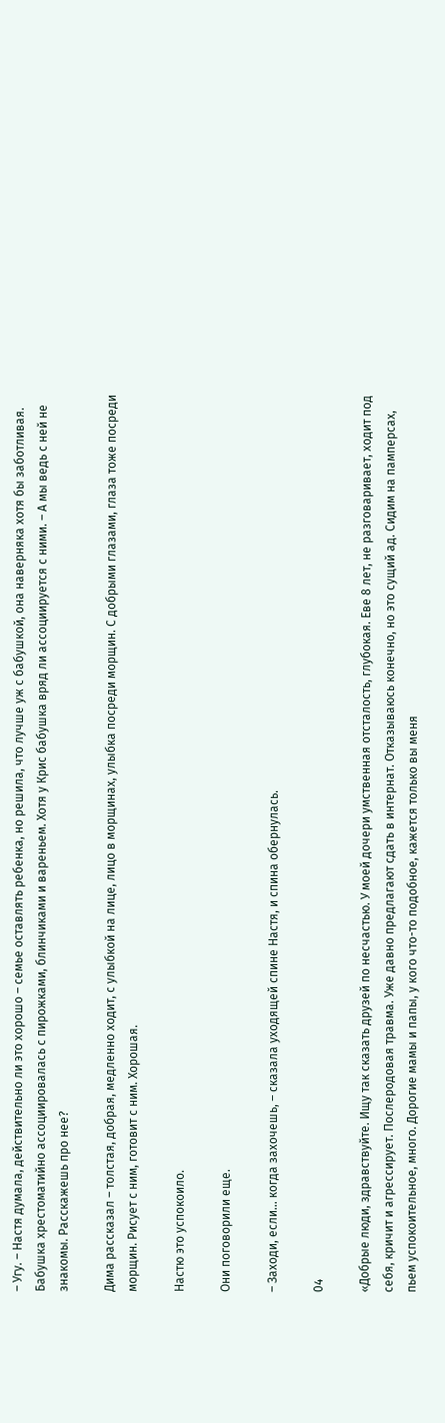– Угу. – Настя думала, действительно ли это хорошо – семье оставлять ребенка, но решила, что лучше уж с бабушкой, она наверняка хотя бы заботливая. Бабушка хрестоматийно ассоциировалась с пирожками, блинчиками и вареньем. Хотя у Крис бабушка вряд ли ассоциируется с ними. – А мы ведь с ней не знакомы. Расскажешь про нее?

Дима рассказал – толстая, добрая, медленно ходит, с улыбкой на лице, лицо в морщинах, улыбка посреди морщин. С добрыми глазами, глаза тоже посреди морщин. Рисует с ним, готовит с ним. Хорошая.

Настю это успокоило.

Они поговорили еще.

– Заходи, если… когда захочешь, – сказала уходящей спине Настя, и спина обернулась.

04

«Добрые люди, здравствуйте. Ищу так сказать друзей по несчастью. У моей дочери умственная отсталость, глубокая. Еве 8 лет, не разговаривает, ходит под себя, кричит и агрессирует. Послеродовая травма. Уже давно предлагают сдать в интернат. Отказываюсь конечно, но это сущий ад. Сидим на памперсах, пьем успокоительное, много. Дорогие мамы и папы, у кого что-то подобное, кажется только вы меня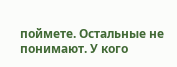поймете. Остальные не понимают. У кого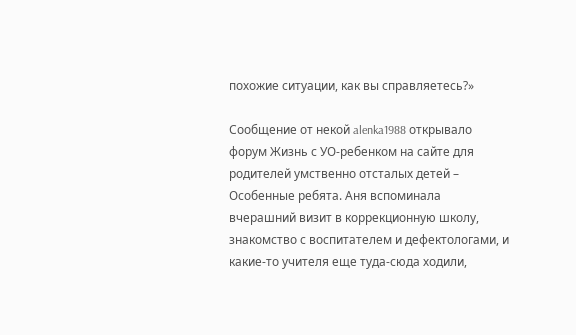похожие ситуации, как вы справляетесь?»

Сообщение от некой alenka1988 открывало форум Жизнь с УО-ребенком на сайте для родителей умственно отсталых детей – Особенные ребята. Аня вспоминала вчерашний визит в коррекционную школу, знакомство с воспитателем и дефектологами, и какие-то учителя еще туда-сюда ходили,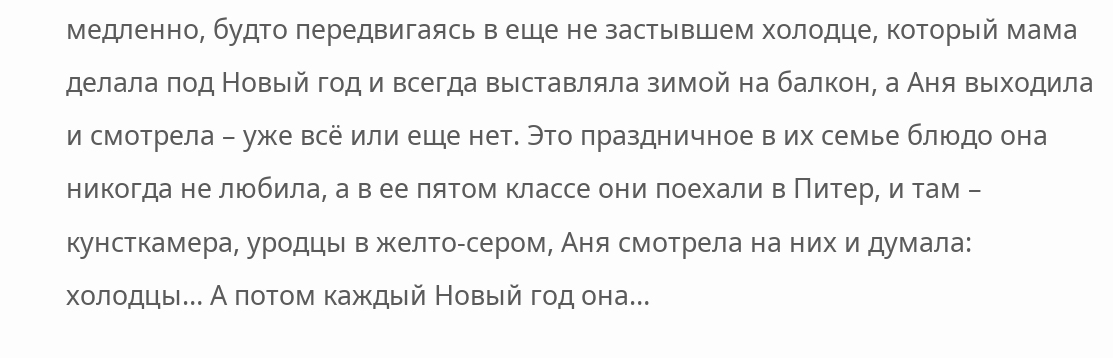медленно, будто передвигаясь в еще не застывшем холодце, который мама делала под Новый год и всегда выставляла зимой на балкон, а Аня выходила и смотрела – уже всё или еще нет. Это праздничное в их семье блюдо она никогда не любила, а в ее пятом классе они поехали в Питер, и там – кунсткамера, уродцы в желто-сером, Аня смотрела на них и думала: холодцы… А потом каждый Новый год она…